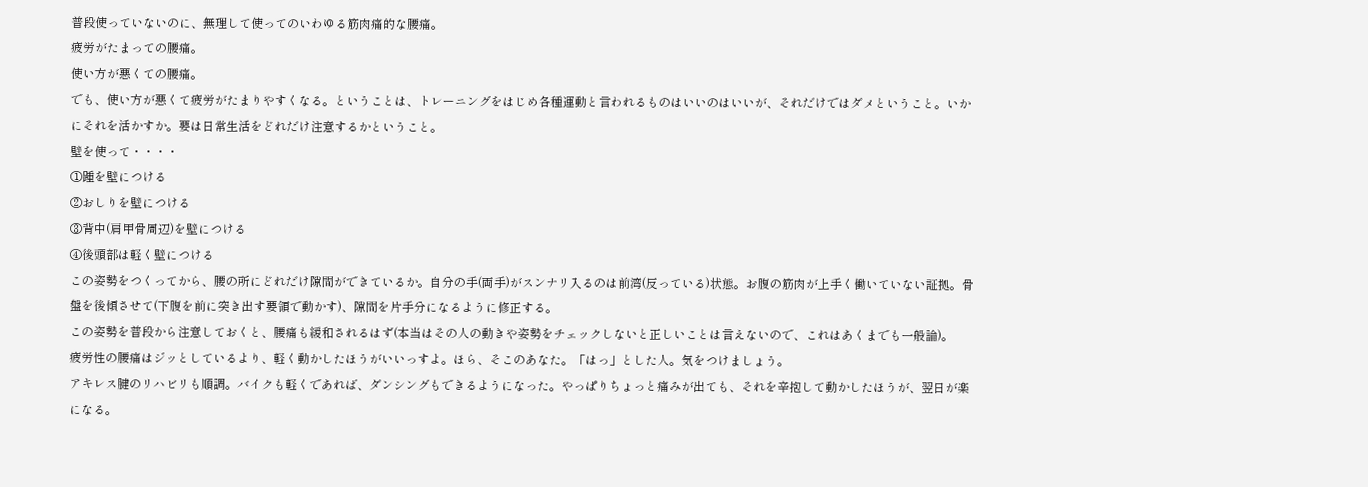普段使っていないのに、無理して使ってのいわゆる筋肉痛的な腰痛。
疲労がたまっての腰痛。
使い方が悪くての腰痛。
でも、使い方が悪くて疲労がたまりやすくなる。ということは、トレーニングをはじめ各種運動と言われるものはいいのはいいが、それだけではダメということ。いかにそれを活かすか。要は日常生活をどれだけ注意するかということ。
壁を使って・・・・
①踵を壁につける
②おしりを壁につける
③背中(肩甲骨周辺)を壁につける
④後頭部は軽く壁につける
この姿勢をつくってから、腰の所にどれだけ隙間ができているか。自分の手(両手)がスンナリ入るのは前湾(反っている)状態。お腹の筋肉が上手く働いていない証拠。骨盤を後傾させて(下腹を前に突き出す要領で動かす)、隙間を片手分になるように修正する。
この姿勢を普段から注意しておくと、腰痛も緩和されるはず(本当はその人の動きや姿勢をチェックしないと正しいことは言えないので、これはあくまでも一般論)。
疲労性の腰痛はジッとしているより、軽く動かしたほうがいいっすよ。ほら、そこのあなた。「はっ」とした人。気をつけましょう。
アキレス腱のリハビリも順調。バイクも軽くであれば、ダンシングもできるようになった。やっぱりちょっと痛みが出ても、それを辛抱して動かしたほうが、翌日が楽になる。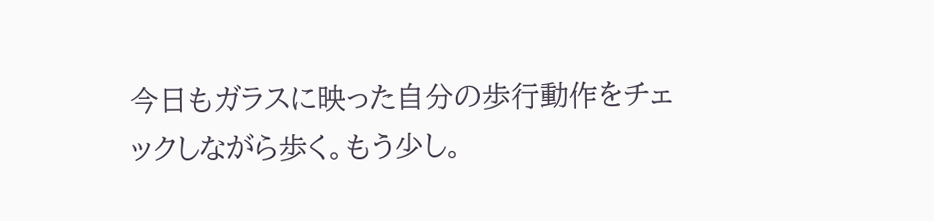今日もガラスに映った自分の歩行動作をチェックしながら歩く。もう少し。